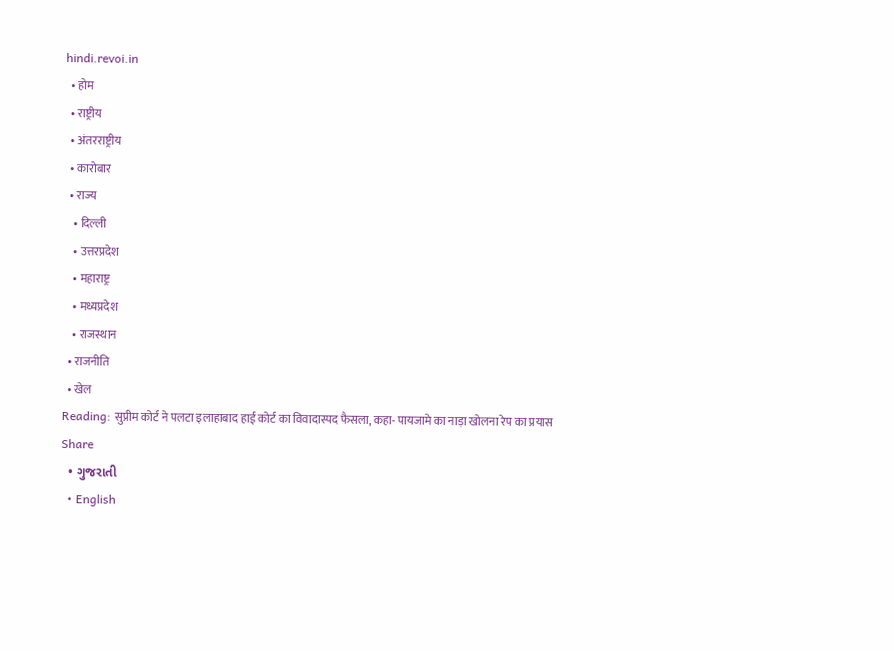hindi.revoi.in
  • होम
  • राष्ट्रीय
  • अंतरराष्ट्रीय
  • कारोबार
  • राज्य
    • दिल्ली
    • उत्तरप्रदेश
    • महाराष्ट्र
    • मध्यप्रदेश
    • राजस्थान
  • राजनीति
  • खेल
Reading: सुप्रीम कोर्ट ने पलटा इलाहाबाद हाई कोर्ट का विवादास्पद फैसला, कहा- पायजामे का नाड़ा खोलना रेप का प्रयास
Share
  • ગુજરાતી
  • English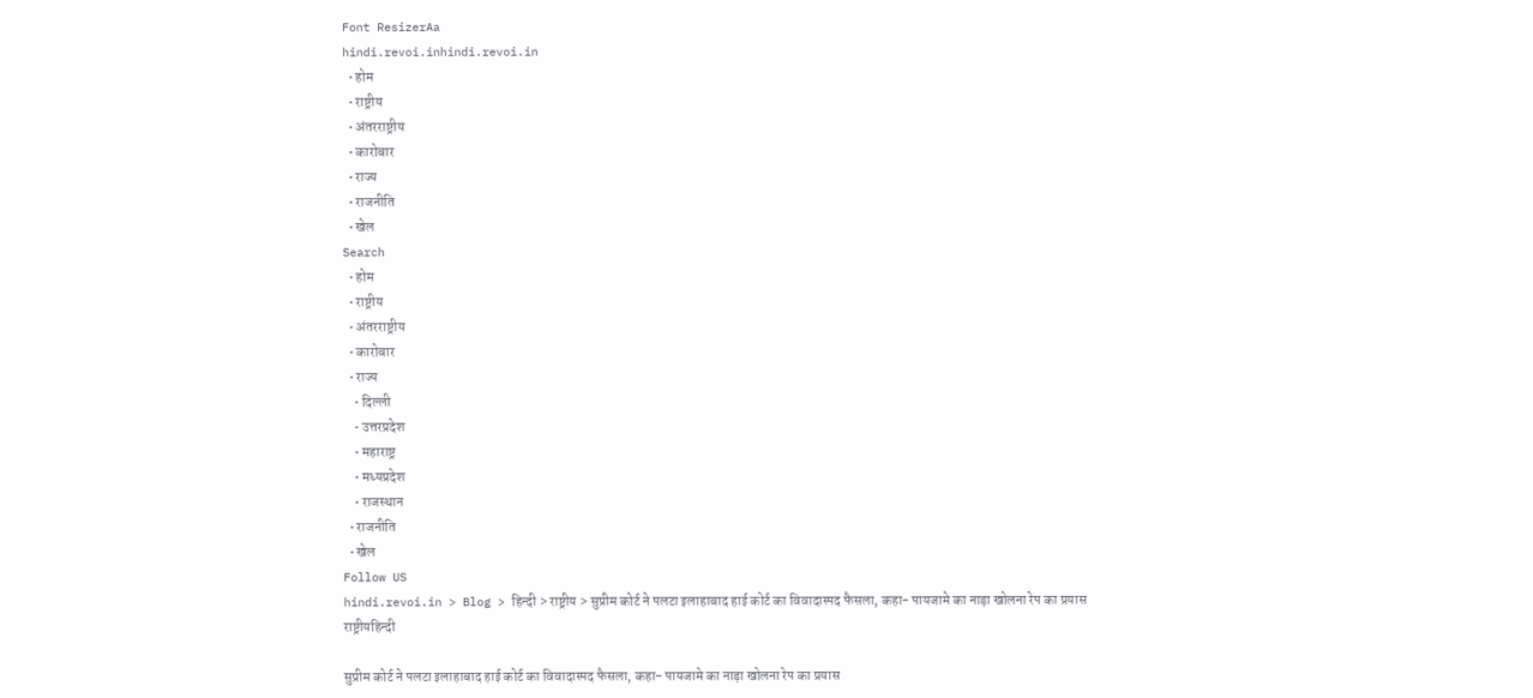Font ResizerAa
hindi.revoi.inhindi.revoi.in
  • होम
  • राष्ट्रीय
  • अंतरराष्ट्रीय
  • कारोबार
  • राज्य
  • राजनीति
  • खेल
Search
  • होम
  • राष्ट्रीय
  • अंतरराष्ट्रीय
  • कारोबार
  • राज्य
    • दिल्ली
    • उत्तरप्रदेश
    • महाराष्ट्र
    • मध्यप्रदेश
    • राजस्थान
  • राजनीति
  • खेल
Follow US
hindi.revoi.in > Blog > हिन्दी > राष्ट्रीय > सुप्रीम कोर्ट ने पलटा इलाहाबाद हाई कोर्ट का विवादास्पद फैसला, कहा- पायजामे का नाड़ा खोलना रेप का प्रयास
राष्ट्रीयहिन्दी

सुप्रीम कोर्ट ने पलटा इलाहाबाद हाई कोर्ट का विवादास्पद फैसला, कहा- पायजामे का नाड़ा खोलना रेप का प्रयास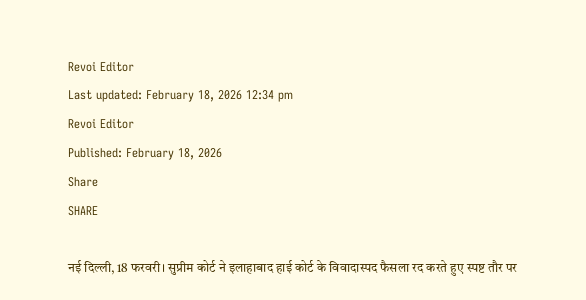Revoi Editor
Last updated: February 18, 2026 12:34 pm
Revoi Editor
Published: February 18, 2026
Share
SHARE

नई दिल्ली, 18 फरवरी। सुप्रीम कोर्ट ने इलाहाबाद हाई कोर्ट के विवादास्पद फैसला रद करते हुए स्पष्ट तौर पर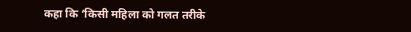कहा कि ‘किसी महिला को गलत तरीके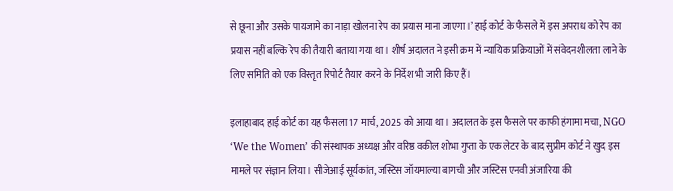से छूना और उसके पायजामे का नाड़ा खोलना रेप का प्रयास माना जाएगा।’ हाई कोर्ट के फैसले में इस अपराध को रेप का प्रयास नहीं बल्कि रेप की तैयारी बताया गया था। शीर्ष अदालत ने इसी क्रम में न्यायिक प्रक्रियाओं में संवेदनशीलता लाने के लिए समिति को एक विस्तृत रिपोर्ट तैयार करने के निर्देश भी जारी किए हैं।

इलाहाबाद हाई कोर्ट का यह फैसला 17 मार्च, 2025 को आया था। अदालत के इस फैसले पर काफी हंगामा मचा, NGO ‘We the Women’ की संस्थापक अध्यक्ष और वरिष्ठ वकील शोभा गुप्ता के एक लेटर के बाद सुप्रीम कोर्ट ने खुद इस मामले पर संज्ञान लिया। सीजेआई सूर्यकांत, जस्टिस जॉयमाल्या बागची और जस्टिस एनवी अंजारिया की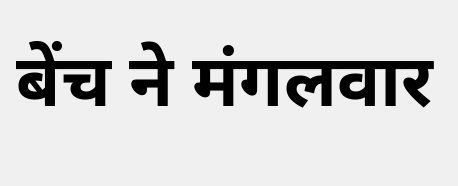बेंच ने मंगलवार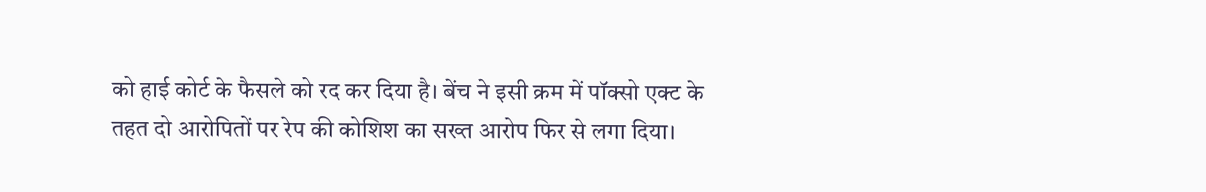को हाई कोर्ट के फैसले को रद कर दिया है। बेंच ने इसी क्रम में पॉक्सो एक्ट के तहत दो आरोपितों पर रेप की कोशिश का सख्त आरोप फिर से लगा दिया।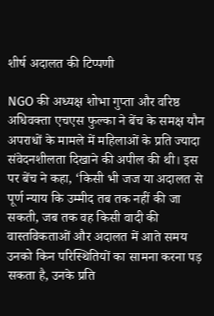शीर्ष अदालत की टिप्पणी

NGO की अध्यक्ष शोभा गुप्ता और वरिष्ठ अधिवक्ता एचएस फुल्का ने बेंच के समक्ष यौन अपराधों के मामले में महिलाओं के प्रति ज्यादा संवेदनशीलता दिखाने की अपील की थी। इस पर बेंच ने कहा, ‘किसी भी जज या अदालत से पूर्ण न्याय कि उम्मीद तब तक नहीं की जा सकती, जब तक वह किसी वादी की वास्तविकताओं और अदालत में आते समय उनको किन परिस्थितियों का सामना करना पड़ सकता है, उनके प्रति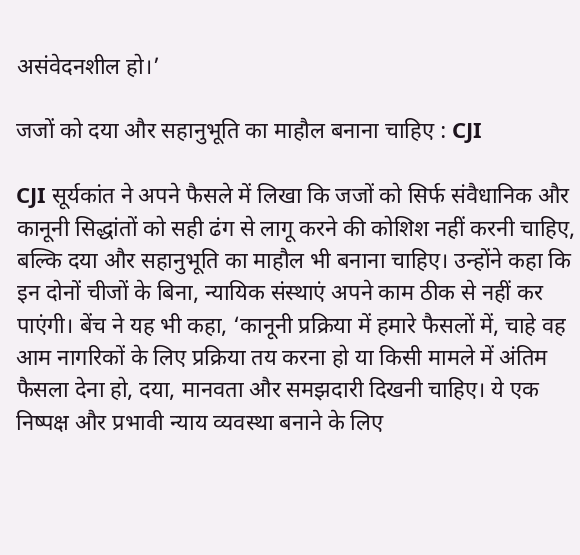असंवेदनशील हो।’

जजों को दया और सहानुभूति का माहौल बनाना चाहिए : CJI

CJI सूर्यकांत ने अपने फैसले में लिखा कि जजों को सिर्फ संवैधानिक और कानूनी सिद्धांतों को सही ढंग से लागू करने की कोशिश नहीं करनी चाहिए, बल्कि दया और सहानुभूति का माहौल भी बनाना चाहिए। उन्होंने कहा कि इन दोनों चीजों के बिना, न्यायिक संस्थाएं अपने काम ठीक से नहीं कर पाएंगी। बेंच ने यह भी कहा, ‘कानूनी प्रक्रिया में हमारे फैसलों में, चाहे वह आम नागरिकों के लिए प्रक्रिया तय करना हो या किसी मामले में अंतिम फैसला देना हो, दया, मानवता और समझदारी दिखनी चाहिए। ये एक निष्पक्ष और प्रभावी न्याय व्यवस्था बनाने के लिए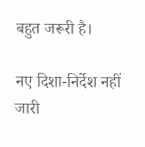बहुत जरूरी है।

नए दिशा-निर्देश नहीं जारी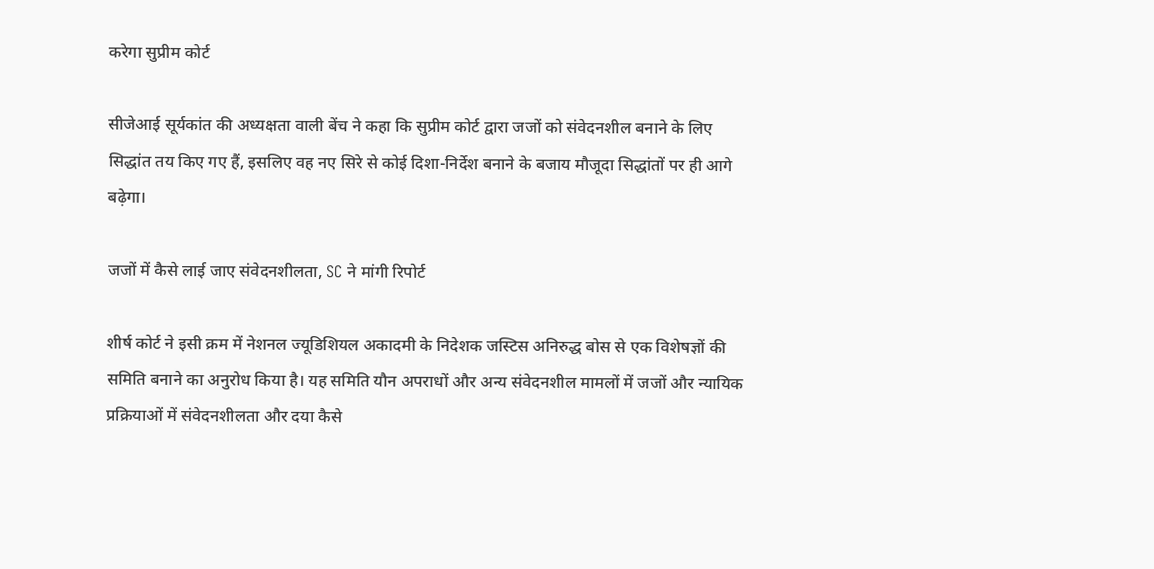करेगा सुप्रीम कोर्ट

सीजेआई सूर्यकांत की अध्यक्षता वाली बेंच ने कहा कि सुप्रीम कोर्ट द्वारा जजों को संवेदनशील बनाने के लिए सिद्धांत तय किए गए हैं, इसलिए वह नए सिरे से कोई दिशा-निर्देश बनाने के बजाय मौजूदा सिद्धांतों पर ही आगे बढ़ेगा।

जजों में कैसे लाई जाए संवेदनशीलता, SC ने मांगी रिपोर्ट

शीर्ष कोर्ट ने इसी क्रम में नेशनल ज्यूडिशियल अकादमी के निदेशक जस्टिस अनिरुद्ध बोस से एक विशेषज्ञों की समिति बनाने का अनुरोध किया है। यह समिति यौन अपराधों और अन्य संवेदनशील मामलों में जजों और न्यायिक प्रक्रियाओं में संवेदनशीलता और दया कैसे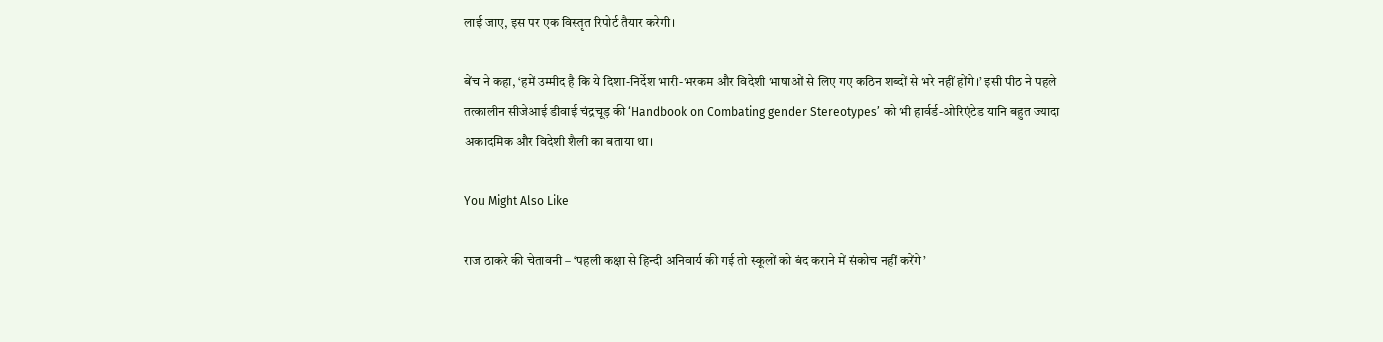लाई जाए, इस पर एक विस्तृत रिपोर्ट तैयार करेगी।

बेंच ने कहा, ‘हमें उम्मीद है कि ये दिशा-निर्देश भारी-भरकम और विदेशी भाषाओं से लिए गए कठिन शब्दों से भरे नहीं होंगे।’ इसी पीठ ने पहले तत्कालीन सीजेआई डीवाई चंद्रचूड़ की ‘Handbook on Combating gender Stereotypes’ को भी हार्वर्ड-ओरिएंटेड यानि बहुत ज्यादा अकादमिक और विदेशी शैली का बताया था।

You Might Also Like

राज ठाकरे की चेतावनी – ‘पहली कक्षा से हिन्दी अनिवार्य की गई तो स्कूलों को बंद कराने में संकोच नहीं करेंगे’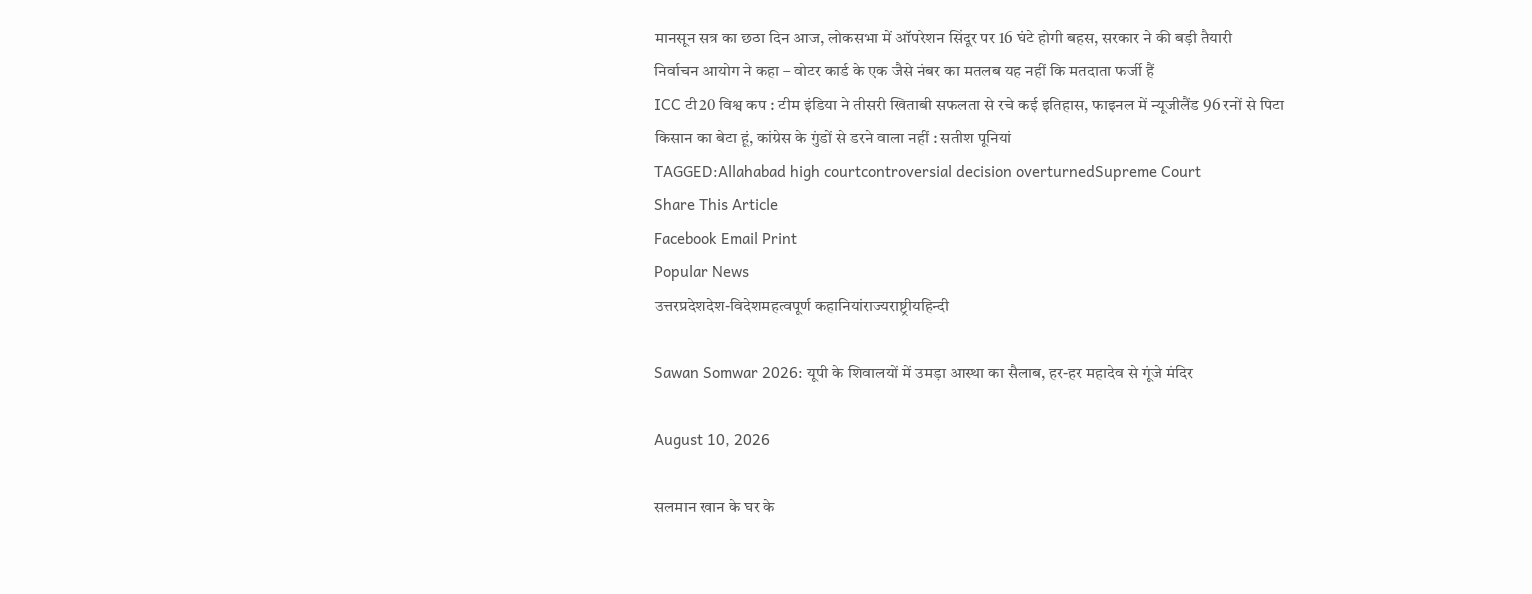मानसून सत्र का छठा दिन आज, लोकसभा में ऑपरेशन सिंदूर पर 16 घंटे होगी बहस, सरकार ने की बड़ी तैयारी
निर्वाचन आयोग ने कहा – वोटर कार्ड के एक जैसे नंबर का मतलब यह नहीं कि मतदाता फर्जी हैं
ICC टी20 विश्व कप : टीम इंडिया ने तीसरी खिताबी सफलता से रचे कई इतिहास, फाइनल में न्यूजीलैंड 96 रनों से पिटा
किसान का बेटा हूं, कांग्रेस के गुंडों से डरने वाला नहीं : सतीश पूनियां
TAGGED:Allahabad high courtcontroversial decision overturnedSupreme Court
Share This Article
Facebook Email Print
Popular News
उत्तरप्रदेशदेश-विदेशमहत्वपूर्ण कहानियांराज्यराष्ट्रीयहिन्दी

Sawan Somwar 2026: यूपी के शिवालयों में उमड़ा आस्था का सैलाब, हर-हर महादेव से गूंजे मंदिर

August 10, 2026

सलमान खान के घर के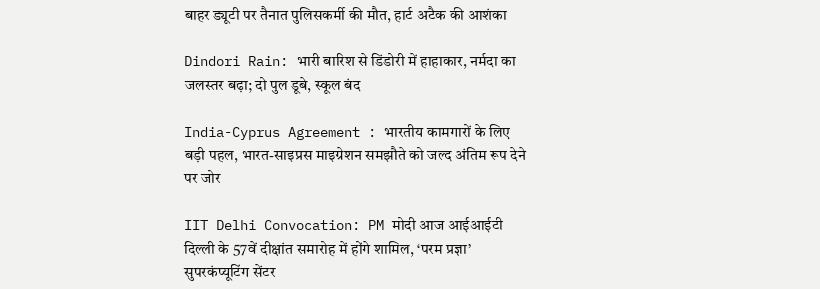बाहर ड्यूटी पर तैनात पुलिसकर्मी की मौत, हार्ट अटैक की आशंका

Dindori Rain: भारी बारिश से डिंडोरी में हाहाकार, नर्मदा का जलस्तर बढ़ा; दो पुल डूबे, स्कूल बंद

India-Cyprus Agreement : भारतीय कामगारों के लिए बड़ी पहल, भारत-साइप्रस माइग्रेशन समझौते को जल्द अंतिम रूप देने पर जोर

IIT Delhi Convocation: PM मोदी आज आईआईटी दिल्ली के 57वें दीक्षांत समारोह में होंगे शामिल, ‘परम प्रज्ञा’ सुपरकंप्यूटिंग सेंटर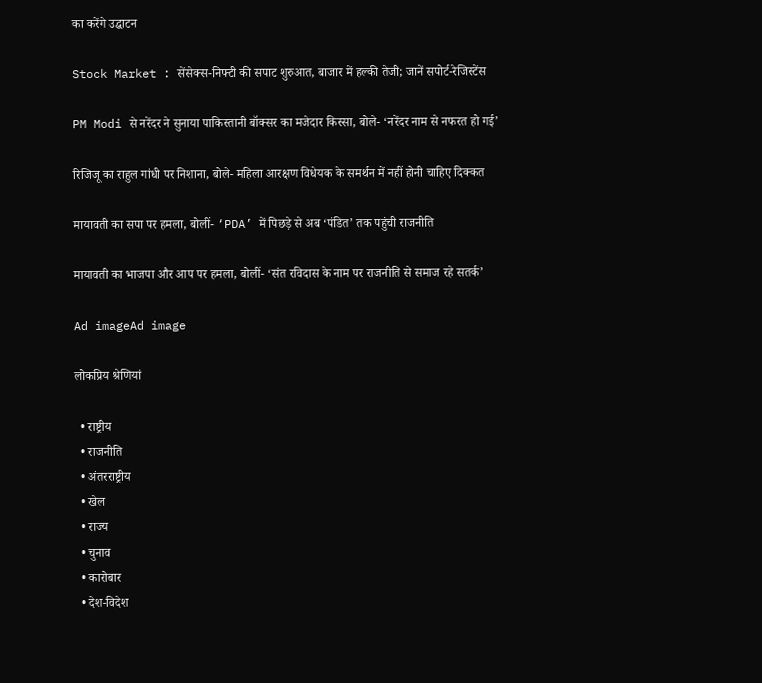का करेंगे उद्घाटन

Stock Market : सेंसेक्स-निफ्टी की सपाट शुरुआत, बाजार में हल्की तेजी; जानें सपोर्ट-रेजिस्टेंस

PM Modi से नरेंदर ने सुनाया पाकिस्तानी बॉक्सर का मजेदार किस्सा, बोले- ‘नरेंदर नाम से नफरत हो गई’

रिजिजू का राहुल गांधी पर निशाना, बोले- महिला आरक्षण विधेयक के समर्थन में नहीं होनी चाहिए दिक्कत

मायावती का सपा पर हमला, बोलीं- ‘PDA’ में पिछड़े से अब ‘पंडित’ तक पहुंची राजनीति

मायावती का भाजपा और आप पर हमला, बोलीं- ‘संत रविदास के नाम पर राजनीति से समाज रहे सतर्क’

Ad imageAd image

लोकप्रिय श्रेणियां

  • राष्ट्रीय
  • राजनीति
  • अंतरराष्ट्रीय
  • खेल
  • राज्य
  • चुनाव
  • कारोबार
  • देश-विदेश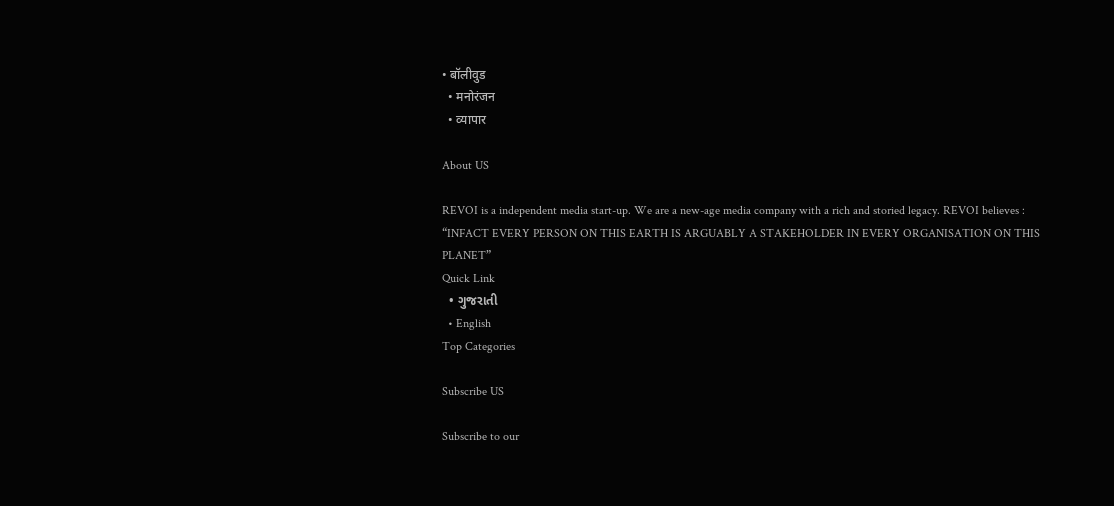• बॉलीवुड
  • मनोरंजन
  • व्यापार

About US

REVOI is a independent media start-up. We are a new-age media company with a rich and storied legacy. REVOI believes : “INFACT EVERY PERSON ON THIS EARTH IS ARGUABLY A STAKEHOLDER IN EVERY ORGANISATION ON THIS PLANET”
Quick Link
  • ગુજરાતી
  • English
Top Categories

Subscribe US

Subscribe to our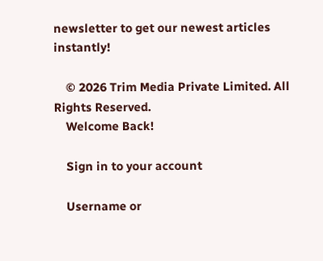newsletter to get our newest articles instantly!

    © 2026 Trim Media Private Limited. All Rights Reserved.
    Welcome Back!

    Sign in to your account

    Username or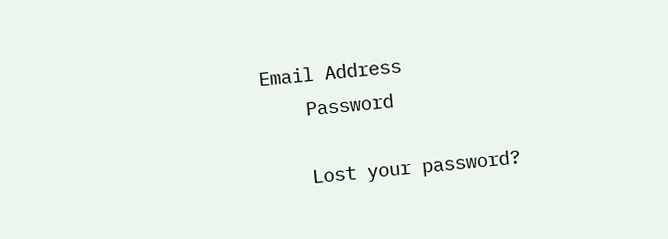Email Address
    Password

    Lost your password?